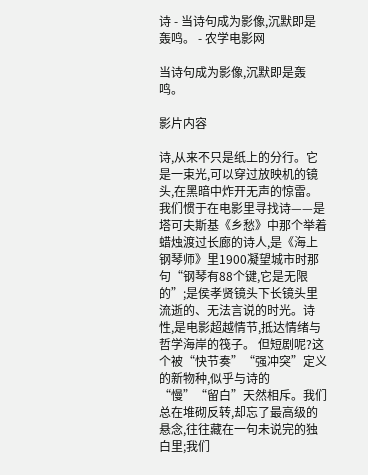诗 - 当诗句成为影像,沉默即是轰鸣。 - 农学电影网

当诗句成为影像,沉默即是轰鸣。

影片内容

诗,从来不只是纸上的分行。它是一束光,可以穿过放映机的镜头,在黑暗中炸开无声的惊雷。我们惯于在电影里寻找诗——是塔可夫斯基《乡愁》中那个举着蜡烛渡过长廊的诗人,是《海上钢琴师》里1900凝望城市时那句“钢琴有88个键,它是无限的”;是侯孝贤镜头下长镜头里流逝的、无法言说的时光。诗性,是电影超越情节,抵达情绪与哲学海岸的筏子。 但短剧呢?这个被“快节奏”“强冲突”定义的新物种,似乎与诗的“慢”“留白”天然相斥。我们总在堆砌反转,却忘了最高级的悬念,往往藏在一句未说完的独白里;我们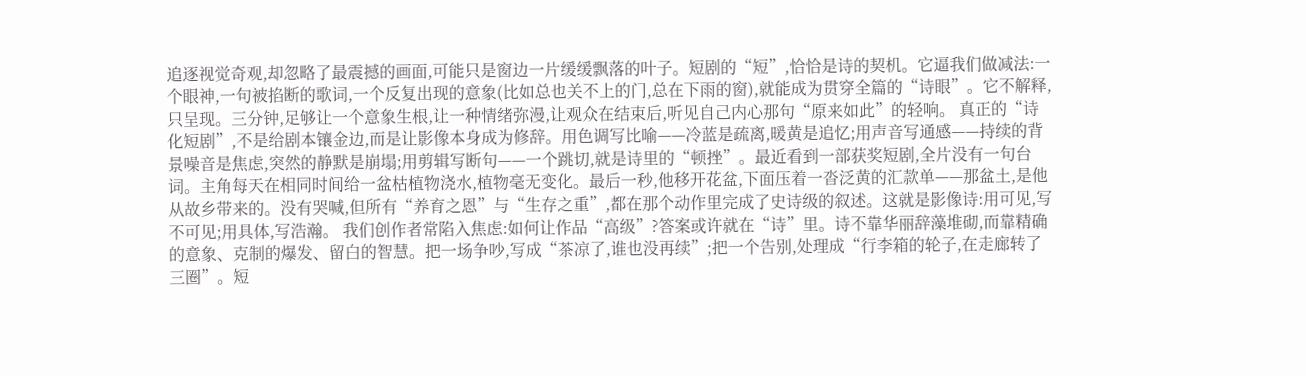追逐视觉奇观,却忽略了最震撼的画面,可能只是窗边一片缓缓飘落的叶子。短剧的“短”,恰恰是诗的契机。它逼我们做减法:一个眼神,一句被掐断的歌词,一个反复出现的意象(比如总也关不上的门,总在下雨的窗),就能成为贯穿全篇的“诗眼”。它不解释,只呈现。三分钟,足够让一个意象生根,让一种情绪弥漫,让观众在结束后,听见自己内心那句“原来如此”的轻响。 真正的“诗化短剧”,不是给剧本镶金边,而是让影像本身成为修辞。用色调写比喻——冷蓝是疏离,暖黄是追忆;用声音写通感——持续的背景噪音是焦虑,突然的静默是崩塌;用剪辑写断句——一个跳切,就是诗里的“顿挫”。最近看到一部获奖短剧,全片没有一句台词。主角每天在相同时间给一盆枯植物浇水,植物毫无变化。最后一秒,他移开花盆,下面压着一沓泛黄的汇款单——那盆土,是他从故乡带来的。没有哭喊,但所有“养育之恩”与“生存之重”,都在那个动作里完成了史诗级的叙述。这就是影像诗:用可见,写不可见;用具体,写浩瀚。 我们创作者常陷入焦虑:如何让作品“高级”?答案或许就在“诗”里。诗不靠华丽辞藻堆砌,而靠精确的意象、克制的爆发、留白的智慧。把一场争吵,写成“茶凉了,谁也没再续”;把一个告别,处理成“行李箱的轮子,在走廊转了三圈”。短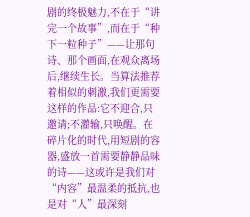剧的终极魅力,不在于“讲完一个故事”,而在于“种下一粒种子”——让那句诗、那个画面,在观众离场后,继续生长。当算法推荐着相似的刺激,我们更需要这样的作品:它不迎合,只邀请;不灌输,只唤醒。在碎片化的时代,用短剧的容器,盛放一首需要静静品味的诗——这或许是我们对“内容”最温柔的抵抗,也是对“人”最深刻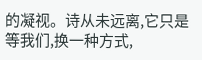的凝视。诗从未远离,它只是等我们,换一种方式,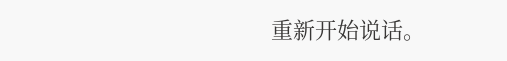重新开始说话。